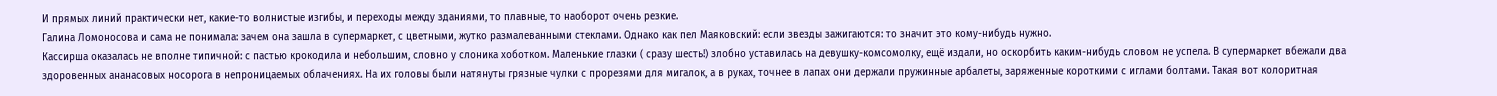И прямых линий практически нет, какие-то волнистые изгибы, и переходы между зданиями, то плавные, то наоборот очень резкие.
Галина Ломоносова и сама не понимала: зачем она зашла в супермаркет, с цветными, жутко размалеванными стеклами. Однако как пел Маяковский: если звезды зажигаются: то значит это кому-нибудь нужно.
Кассирша оказалась не вполне типичной: с пастью крокодила и небольшим, словно у слоника хоботком. Маленькие глазки ( сразу шесть!) злобно уставилась на девушку-комсомолку, ещё издали, но оскорбить каким-нибудь словом не успела. В супермаркет вбежали два здоровенных ананасовых носорога в непроницаемых облачениях. На их головы были натянуты грязные чулки с прорезями для мигалок, а в руках, точнее в лапах они держали пружинные арбалеты, заряженные короткими с иглами болтами. Такая вот колоритная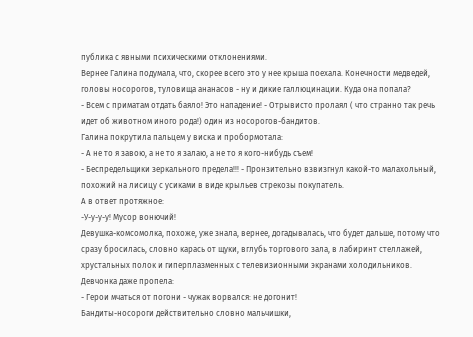публика с явными психическими отклонениями.
Вернее Галина подумала, что, скорее всего это у нее крыша поехала. Конечности медведей, головы носорогов, туловища ананасов - ну и дикие галлюцинации. Куда она попала?
- Всем с приматам отдать баяло! Это нападение! - Отрывисто пролаял ( что странно так речь идет об животном иного рода!) один из носорогов-бандитов.
Галина покрутила пальцем у виска и пробормотала:
- А не то я завою, а не то я залаю, а не то я кого-нибудь съем!
- Беспредельщики зеркального предела!!! - Пронзительно взвизгнул какой-то малахольный, похожий на лисицу с усиками в виде крыльев стрекозы покупатель.
А в ответ протяжное:
-У-у-у-у! Мусор вонючий!
Девушка-комсомолка, похоже, уже знала, вернее, догадывалась, что будет дальше, потому что сразу бросилась, словно карась от щуки, вглубь торгового зала, в лабиринт стеллажей, хрустальных полок и гиперплазменных с телевизионными экранами холодильников.
Девчонка даже пропела:
- Герои мчаться от погони - чужак ворвался: не догонит!
Бандиты-носороги действительно словно мальчишки,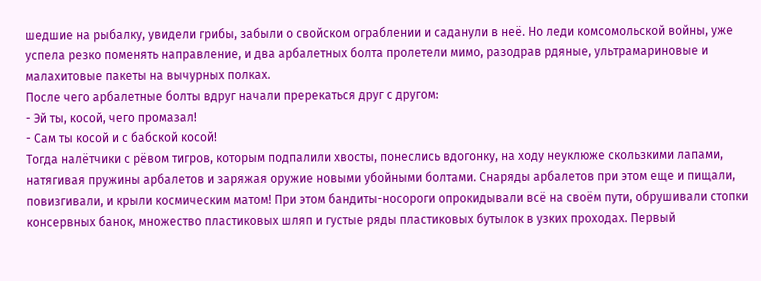шедшие на рыбалку, увидели грибы, забыли о свойском ограблении и саданули в неё. Но леди комсомольской войны, уже успела резко поменять направление, и два арбалетных болта пролетели мимо, разодрав рдяные, ультрамариновые и малахитовые пакеты на вычурных полках.
После чего арбалетные болты вдруг начали пререкаться друг с другом:
- Эй ты, косой, чего промазал!
- Сам ты косой и с бабской косой!
Тогда налётчики с рёвом тигров, которым подпалили хвосты, понеслись вдогонку, на ходу неуклюже скользкими лапами, натягивая пружины арбалетов и заряжая оружие новыми убойными болтами. Снаряды арбалетов при этом еще и пищали, повизгивали, и крыли космическим матом! При этом бандиты-носороги опрокидывали всё на своём пути, обрушивали стопки консервных банок, множество пластиковых шляп и густые ряды пластиковых бутылок в узких проходах. Первый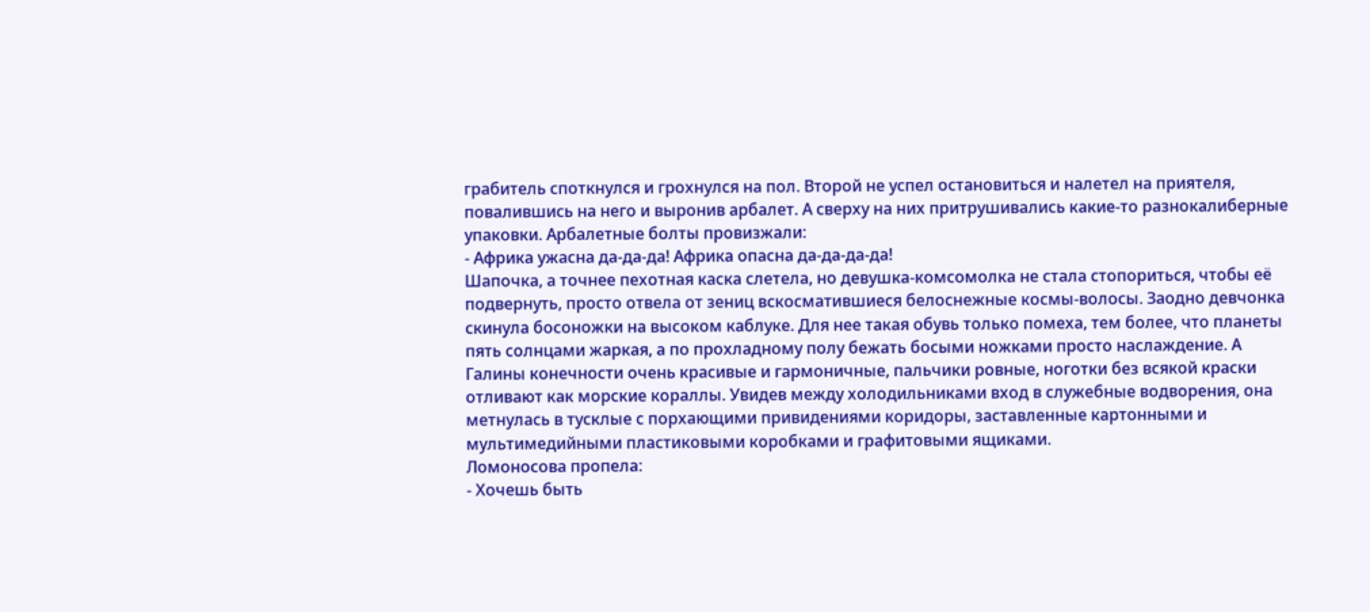грабитель споткнулся и грохнулся на пол. Второй не успел остановиться и налетел на приятеля, повалившись на него и выронив арбалет. А сверху на них притрушивались какие-то разнокалиберные упаковки. Арбалетные болты провизжали:
- Африка ужасна да-да-да! Африка опасна да-да-да-да!
Шапочка, а точнее пехотная каска слетела, но девушка-комсомолка не стала стопориться, чтобы её подвернуть, просто отвела от зениц вскосматившиеся белоснежные космы-волосы. Заодно девчонка скинула босоножки на высоком каблуке. Для нее такая обувь только помеха, тем более, что планеты пять солнцами жаркая, а по прохладному полу бежать босыми ножками просто наслаждение. А Галины конечности очень красивые и гармоничные, пальчики ровные, ноготки без всякой краски отливают как морские кораллы. Увидев между холодильниками вход в служебные водворения, она метнулась в тусклые с порхающими привидениями коридоры, заставленные картонными и мультимедийными пластиковыми коробками и графитовыми ящиками.
Ломоносова пропела:
- Хочешь быть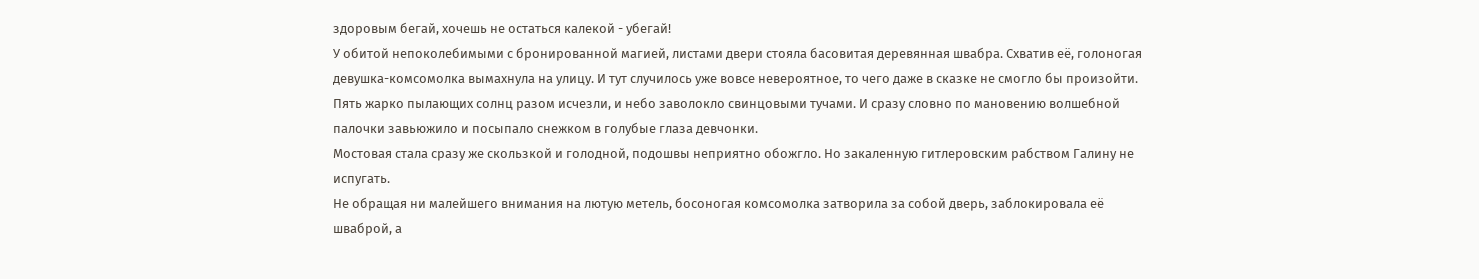здоровым бегай, хочешь не остаться калекой - убегай!
У обитой непоколебимыми с бронированной магией, листами двери стояла басовитая деревянная швабра. Схватив её, голоногая девушка-комсомолка вымахнула на улицу. И тут случилось уже вовсе невероятное, то чего даже в сказке не смогло бы произойти. Пять жарко пылающих солнц разом исчезли, и небо заволокло свинцовыми тучами. И сразу словно по мановению волшебной палочки завьюжило и посыпало снежком в голубые глаза девчонки.
Мостовая стала сразу же скользкой и голодной, подошвы неприятно обожгло. Но закаленную гитлеровским рабством Галину не испугать.
Не обращая ни малейшего внимания на лютую метель, босоногая комсомолка затворила за собой дверь, заблокировала её шваброй, а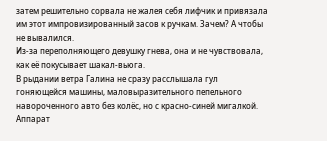затем решительно сорвала не жалея себя лифчик и привязала им этот импровизированный засов к ручкам. Зачем? А чтобы не вывалился.
Из-за переполняющего девушку гнева, она и не чувствовала, как её покусывает шакал-вьюга.
В рыдании ветра Галина не сразу расслышала гул гоняющейся машины, маловыразительного пепельного навороченного авто без колёс, но с красно-синей мигалкой. Аппарат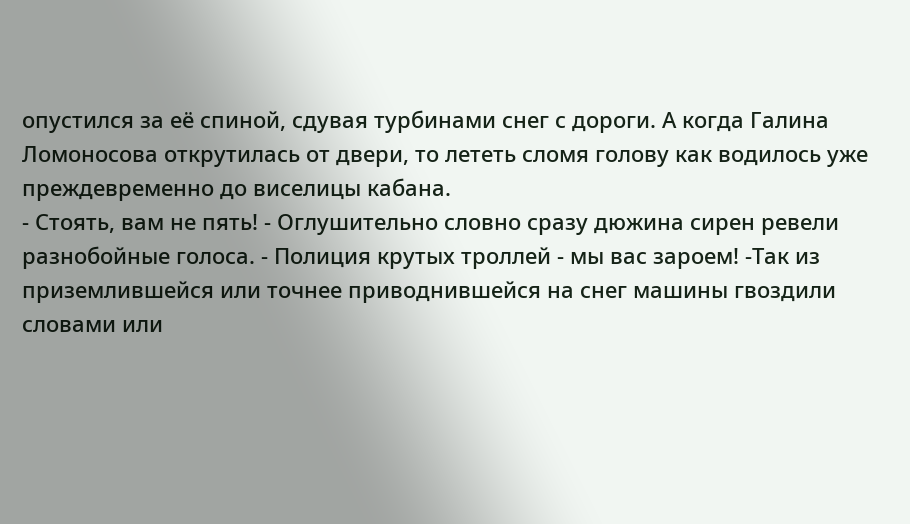опустился за её спиной, сдувая турбинами снег с дороги. А когда Галина Ломоносова открутилась от двери, то лететь сломя голову как водилось уже преждевременно до виселицы кабана.
- Стоять, вам не пять! - Оглушительно словно сразу дюжина сирен ревели разнобойные голоса. - Полиция крутых троллей - мы вас зароем! -Так из приземлившейся или точнее приводнившейся на снег машины гвоздили словами или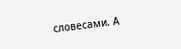словесами. А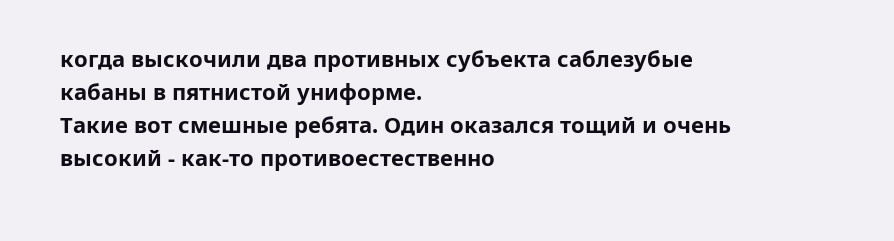когда выскочили два противных субъекта саблезубые кабаны в пятнистой униформе.
Такие вот смешные ребята. Один оказался тощий и очень высокий - как-то противоестественно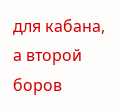для кабана, а второй боров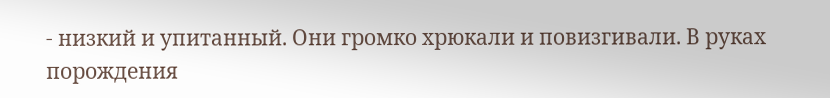- низкий и упитанный. Они громко хрюкали и повизгивали. В руках порождения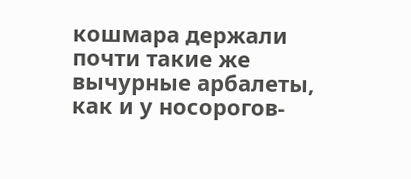кошмара держали почти такие же вычурные арбалеты, как и у носорогов-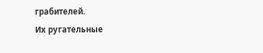грабителей.
Их ругательные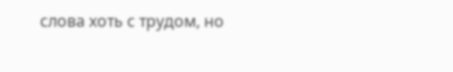слова хоть с трудом, но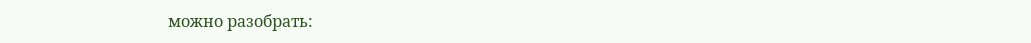можно разобрать: